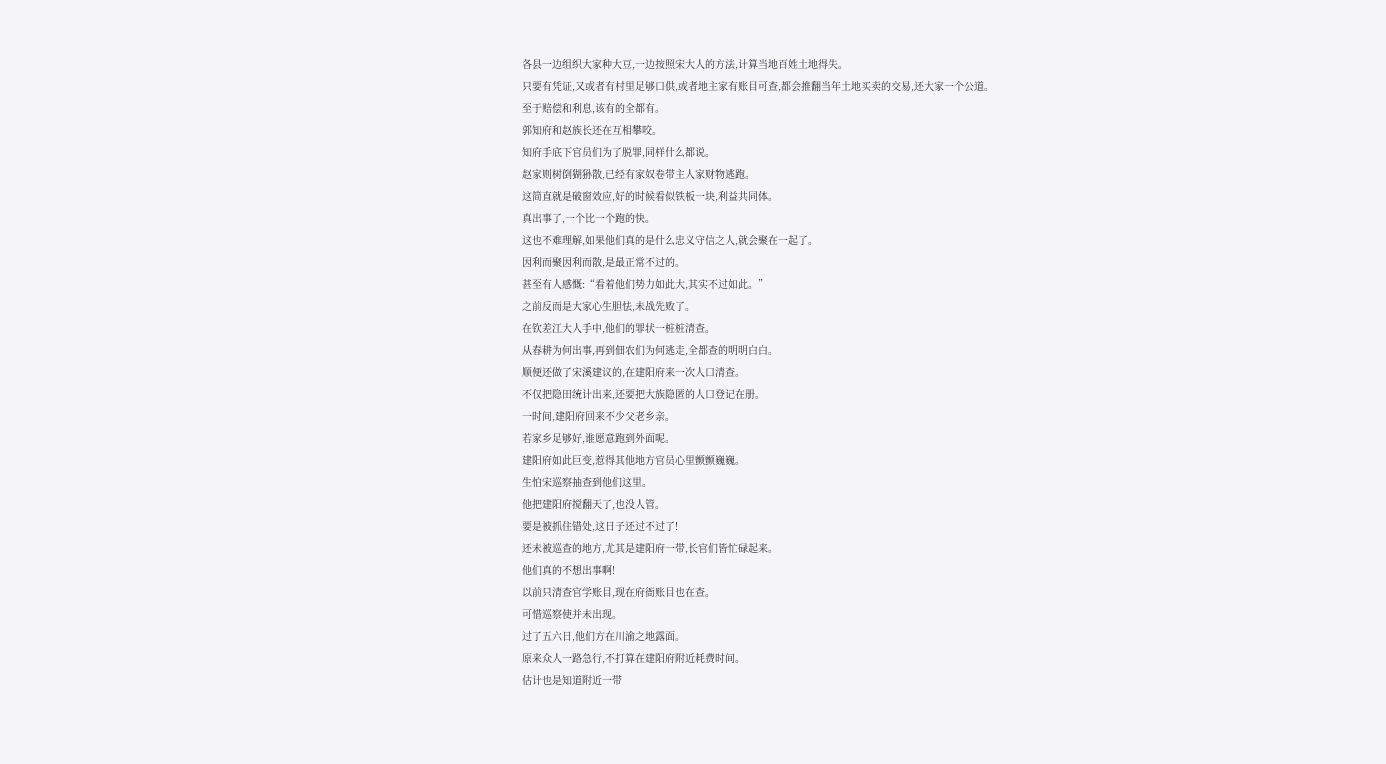各县一边组织大家种大豆,一边按照宋大人的方法,计算当地百姓土地得失。
只要有凭证,又或者有村里足够口供,或者地主家有账目可查,都会推翻当年土地买卖的交易,还大家一个公道。
至于赔偿和利息,该有的全都有。
郭知府和赵族长还在互相攀咬。
知府手底下官员们为了脱罪,同样什么都说。
赵家则树倒猢狲散,已经有家奴卷带主人家财物逃跑。
这简直就是破窗效应,好的时候看似铁板一块,利益共同体。
真出事了,一个比一个跑的快。
这也不难理解,如果他们真的是什么忠义守信之人,就会聚在一起了。
因利而聚因利而散,是最正常不过的。
甚至有人感慨:“看着他们势力如此大,其实不过如此。”
之前反而是大家心生胆怯,未战先败了。
在钦差江大人手中,他们的罪状一桩桩清查。
从春耕为何出事,再到佃农们为何逃走,全都查的明明白白。
顺便还做了宋溪建议的,在建阳府来一次人口清查。
不仅把隐田统计出来,还要把大族隐匿的人口登记在册。
一时间,建阳府回来不少父老乡亲。
若家乡足够好,谁愿意跑到外面呢。
建阳府如此巨变,惹得其他地方官员心里颤颤巍巍。
生怕宋巡察抽查到他们这里。
他把建阳府搅翻天了,也没人管。
要是被抓住错处,这日子还过不过了!
还未被巡查的地方,尤其是建阳府一带,长官们皆忙碌起来。
他们真的不想出事啊!
以前只清查官学账目,现在府衙账目也在查。
可惜巡察使并未出现。
过了五六日,他们方在川渝之地露面。
原来众人一路急行,不打算在建阳府附近耗费时间。
估计也是知道附近一带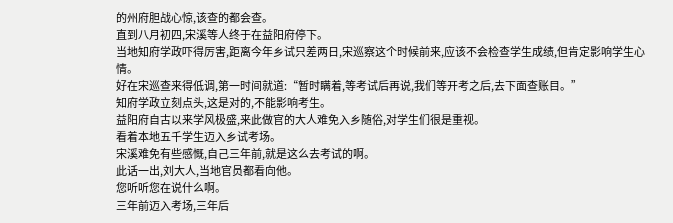的州府胆战心惊,该查的都会查。
直到八月初四,宋溪等人终于在益阳府停下。
当地知府学政吓得厉害,距离今年乡试只差两日,宋巡察这个时候前来,应该不会检查学生成绩,但肯定影响学生心情。
好在宋巡查来得低调,第一时间就道:“暂时瞒着,等考试后再说,我们等开考之后,去下面查账目。”
知府学政立刻点头,这是对的,不能影响考生。
益阳府自古以来学风极盛,来此做官的大人难免入乡随俗,对学生们很是重视。
看着本地五千学生迈入乡试考场。
宋溪难免有些感慨,自己三年前,就是这么去考试的啊。
此话一出,刘大人,当地官员都看向他。
您听听您在说什么啊。
三年前迈入考场,三年后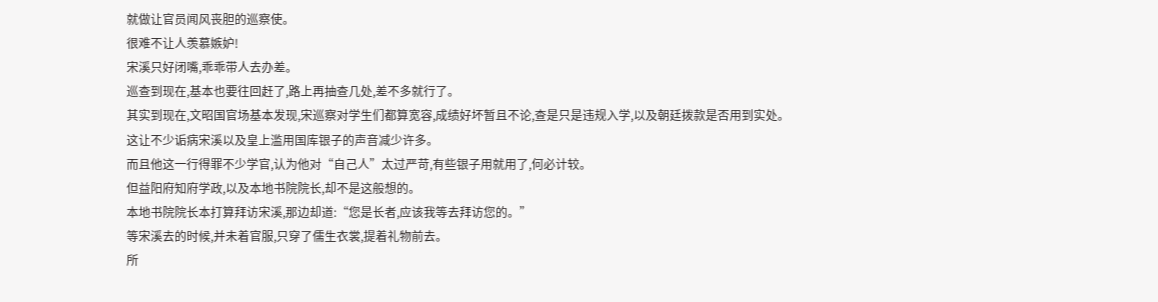就做让官员闻风丧胆的巡察使。
很难不让人羡慕嫉妒!
宋溪只好闭嘴,乖乖带人去办差。
巡查到现在,基本也要往回赶了,路上再抽查几处,差不多就行了。
其实到现在,文昭国官场基本发现,宋巡察对学生们都算宽容,成绩好坏暂且不论,查是只是违规入学,以及朝廷拨款是否用到实处。
这让不少诟病宋溪以及皇上滥用国库银子的声音减少许多。
而且他这一行得罪不少学官,认为他对“自己人”太过严苛,有些银子用就用了,何必计较。
但益阳府知府学政,以及本地书院院长,却不是这般想的。
本地书院院长本打算拜访宋溪,那边却道:“您是长者,应该我等去拜访您的。”
等宋溪去的时候,并未着官服,只穿了儒生衣裳,提着礼物前去。
所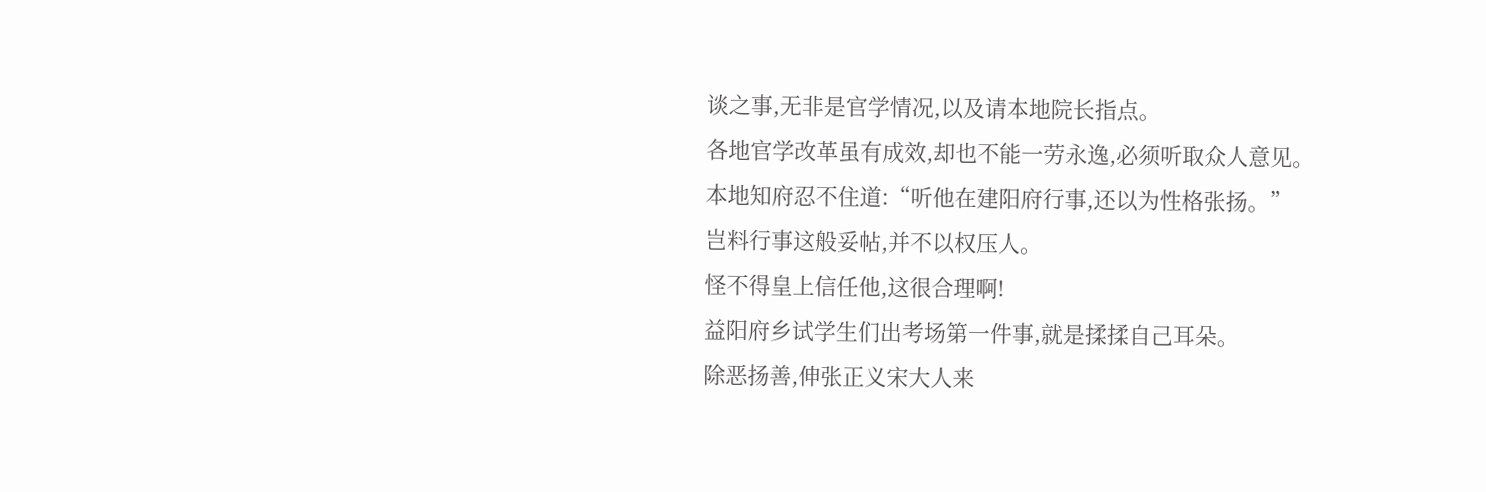谈之事,无非是官学情况,以及请本地院长指点。
各地官学改革虽有成效,却也不能一劳永逸,必须听取众人意见。
本地知府忍不住道:“听他在建阳府行事,还以为性格张扬。”
岂料行事这般妥帖,并不以权压人。
怪不得皇上信任他,这很合理啊!
益阳府乡试学生们出考场第一件事,就是揉揉自己耳朵。
除恶扬善,伸张正义宋大人来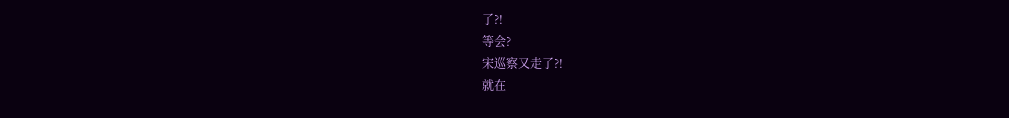了?!
等会?
宋巡察又走了?!
就在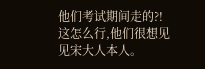他们考试期间走的?!
这怎么行,他们很想见见宋大人本人。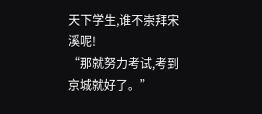天下学生,谁不崇拜宋溪呢!
“那就努力考试,考到京城就好了。”